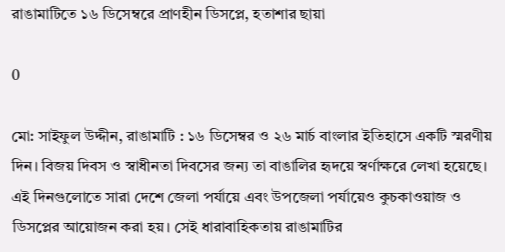রাঙামাটিতে ১৬ ডিসেম্বরে প্রাণহীন ডিসপ্লে, হতাশার ছায়া

0

মো: সাইফুল উদ্দীন, রাঙামাটি : ১৬ ডিসেম্বর ও ২৬ মার্চ বাংলার ইতিহাসে একটি স্মরণীয় দিন। বিজয় দিবস ও স্বাধীনতা দিবসের জন্য তা বাঙালির হৃদয়ে স্বর্ণাক্ষরে লেখা হয়েছে। এই দিনগুলোতে সারা দেশে জেলা পর্যায়ে এবং উপজেলা পর্যায়েও কুচকাওয়াজ ও ডিসপ্লের আয়োজন করা হয়। সেই ধারাবাহিকতায় রাঙামাটির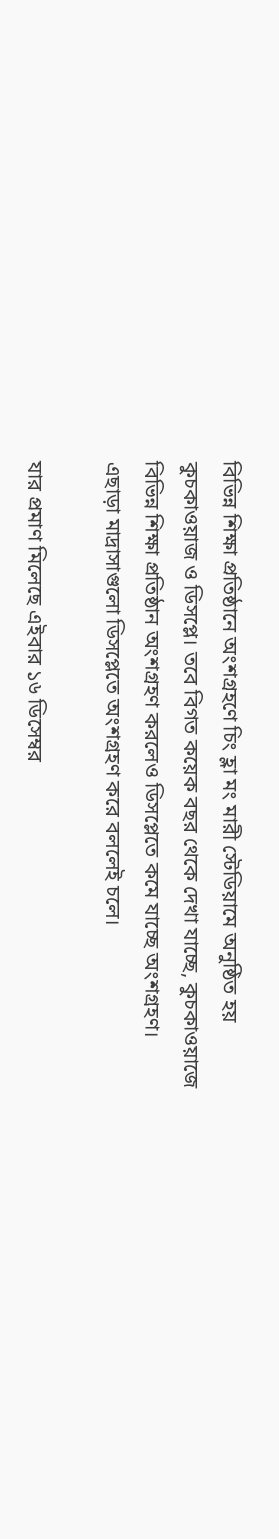বিভিন্ন শিক্ষা প্রতিষ্ঠানে অংশগ্রহণে চিং হ্লা মং মারী স্টেডিয়ামে অনুষ্ঠিত হয় কুচকাওয়াজ ও ডিসপ্লে। তবে বিগত কয়েক বছর থেকে দেখা যাচ্ছে, কুচকাওয়াজে বিভিন্ন শিক্ষা প্রতিষ্ঠান অংশগ্রহণ করলেও ডিসপ্লেতে কমে যাচ্ছে অংশগ্রহণ। এছাড়া মাদ্রাসাগুলো ডিসপ্লেতে অংশগ্রহণ করে বললেই চলে।

যার প্রমাণ মিলেছে এইবার ১৬ ডিসেম্বর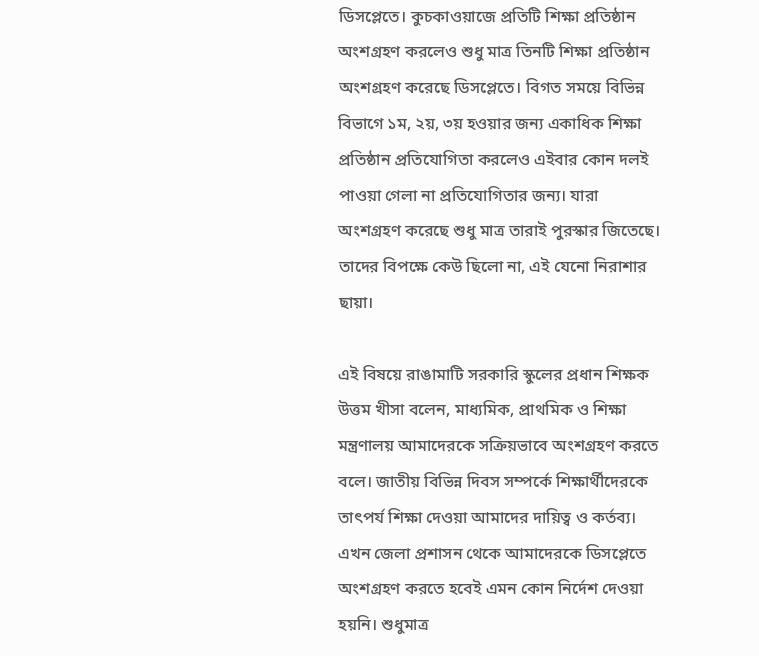ডিসপ্লেতে। কুচকাওয়াজে প্রতিটি শিক্ষা প্রতিষ্ঠান অংশগ্রহণ করলেও শুধু মাত্র তিনটি শিক্ষা প্রতিষ্ঠান অংশগ্রহণ করেছে ডিসপ্লেতে। বিগত সময়ে বিভিন্ন বিভাগে ১ম, ২য়, ৩য় হওয়ার জন্য একাধিক শিক্ষা প্রতিষ্ঠান প্রতিযোগিতা করলেও এইবার কোন দলই পাওয়া গেলা না প্রতিযোগিতার জন্য। যারা অংশগ্রহণ করেছে শুধু মাত্র তারাই পুরস্কার জিতেছে। তাদের বিপক্ষে কেউ ছিলো না, এই যেনো নিরাশার ছায়া।

এই বিষয়ে রাঙামাটি সরকারি স্কুলের প্রধান শিক্ষক উত্তম খীসা বলেন, মাধ্যমিক, প্রাথমিক ও শিক্ষা মন্ত্রণালয় আমাদেরকে সক্রিয়ভাবে অংশগ্রহণ করতে বলে। জাতীয় বিভিন্ন দিবস সম্পর্কে শিক্ষার্থীদেরকে তাৎপর্য শিক্ষা দেওয়া আমাদের দায়িত্ব ও কর্তব্য। এখন জেলা প্রশাসন থেকে আমাদেরকে ডিসপ্লেতে অংশগ্রহণ করতে হবেই এমন কোন নির্দেশ দেওয়া হয়নি। শুধুমাত্র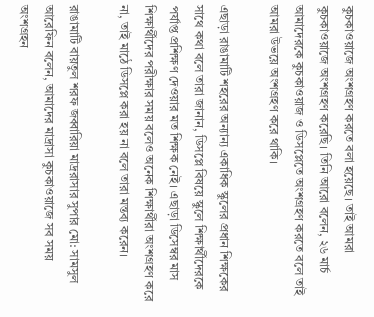কুচকাওয়াজে অংশগ্রহণ করতে বলা হয়েছে। তাই আমরা কুচকাওয়াজে অংশগ্রহণ করেছি। তিনি আরো বলেন, ২৬ মার্চ আমাদেরকে কুচকাওয়াজ ও ডিসপ্লেতে অংশগ্রহণ করতে বলে তাই আমরা উভয়ে অংশগ্রহণ করে থাকি।

এছাড়া রাঙামাটি শহরের অন্যান্য একাধিক স্কুলের প্রধান শিক্ষকের সাথে কথা বলে তারা জানান, ডিসপ্লে বিষয়ে স্কুলে শিক্ষার্থীদেরকে পর্যাপ্ত প্রশিক্ষণ দেওয়ার মত শিক্ষক নেই। এছাড়া ডিসেম্বর মাস শিক্ষার্থীদের পরীক্ষার সময় বলেও অনেক শিক্ষার্থীরা অংশগ্রহণ করে না, তাই মাঠে ডিসপ্লে করা হয় না বলে তারা মন্তব্য করেন।

রাঙামাটি বায়তুল শরফ জব্বারিয়া মাদ্ররাসার সুপার মো: সামসুল আরেফিন বলেন, আমাদের মাদ্রাসা কুচকাওয়াজে সব সময় অংশগ্রহন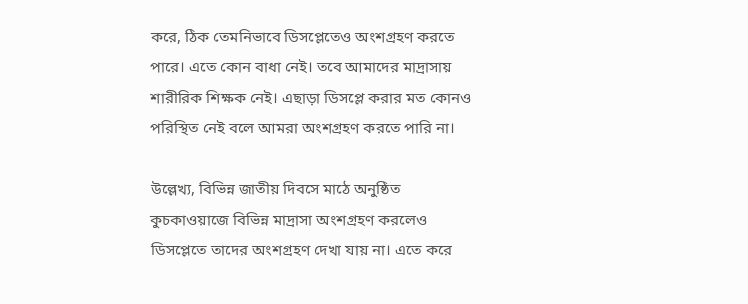করে, ঠিক তেমনিভাবে ডিসপ্লেতেও অংশগ্রহণ করতে পারে। এতে কোন বাধা নেই। তবে আমাদের মাদ্রাসায় শারীরিক শিক্ষক নেই। এছাড়া ডিসপ্লে করার মত কোনও পরিস্থিত নেই বলে আমরা অংশগ্রহণ করতে পারি না।

উল্লেখ্য, বিভিন্ন জাতীয় দিবসে মাঠে অনুষ্ঠিত কুচকাওয়াজে বিভিন্ন মাদ্রাসা অংশগ্রহণ করলেও ডিসপ্লেতে তাদের অংশগ্রহণ দেখা যায় না। এতে করে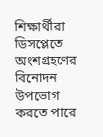শিক্ষার্থীরা ডিসপ্লেতে অংশগ্রহণের বিনোদন উপভোগ করতে পারে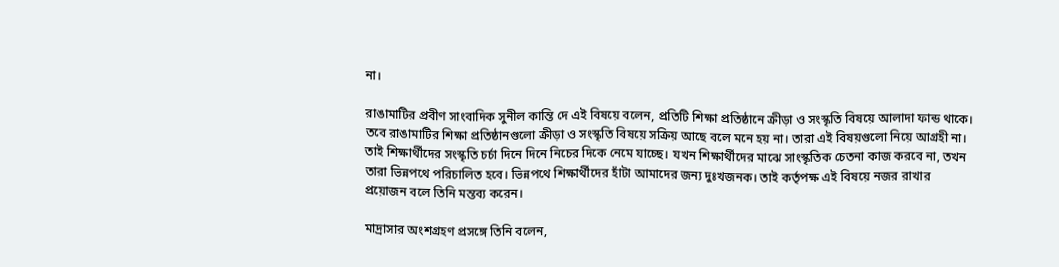না।

রাঙামাটির প্রবীণ সাংবাদিক সুনীল কান্তি দে এই বিষয়ে বলেন, প্রতিটি শিক্ষা প্রতিষ্ঠানে ক্রীড়া ও সংস্কৃতি বিষয়ে আলাদা ফান্ড থাকে। তবে রাঙামাটির শিক্ষা প্রতিষ্ঠানগুলো ক্রীড়া ও সংস্কৃতি বিষয়ে সক্রিয় আছে বলে মনে হয় না। তারা এই বিষয়গুলো নিয়ে আগ্রহী না। তাই শিক্ষার্থীদের সংস্কৃতি চর্চা দিনে দিনে নিচের দিকে নেমে যাচ্ছে। যখন শিক্ষার্থীদের মাঝে সাংস্কৃতিক চেতনা কাজ করবে না, তখন তারা ভিন্নপথে পরিচালিত হবে। ভিন্নপথে শিক্ষার্থীদের হাঁটা আমাদের জন্য দুঃখজনক। তাই কর্তৃপক্ষ এই বিষয়ে নজর রাখার প্রয়োজন বলে তিনি মন্তব্য করেন।

মাদ্রাসার অংশগ্রহণ প্রসঙ্গে তিনি বলেন,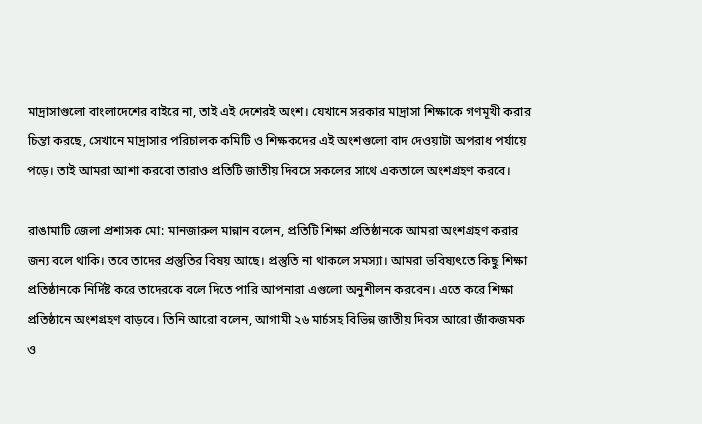মাদ্রাসাগুলো বাংলাদেশের বাইরে না, তাই এই দেশেরই অংশ। যেখানে সরকার মাদ্রাসা শিক্ষাকে গণমূখী করার চিন্তা করছে, সেখানে মাদ্রাসার পরিচালক কমিটি ও শিক্ষকদের এই অংশগুলো বাদ দেওয়াটা অপরাধ পর্যায়ে পড়ে। তাই আমরা আশা করবো তারাও প্রতিটি জাতীয় দিবসে সকলের সাথে একতালে অংশগ্রহণ করবে।

রাঙামাটি জেলা প্রশাসক মো: মানজারুল মান্নান বলেন, প্রতিটি শিক্ষা প্রতিষ্ঠানকে আমরা অংশগ্রহণ করার জন্য বলে থাকি। তবে তাদের প্রস্তুতির বিষয় আছে। প্রস্তুতি না থাকলে সমস্যা। আমরা ভবিষ্যৎতে কিছু শিক্ষা প্রতিষ্ঠানকে নির্দিষ্ট করে তাদেরকে বলে দিতে পারি আপনারা এগুলো অনুশীলন করবেন। এতে করে শিক্ষা প্রতিষ্ঠানে অংশগ্রহণ বাড়বে। তিনি আরো বলেন, আগামী ২৬ মার্চসহ বিভিন্ন জাতীয় দিবস আরো জাঁকজমক ও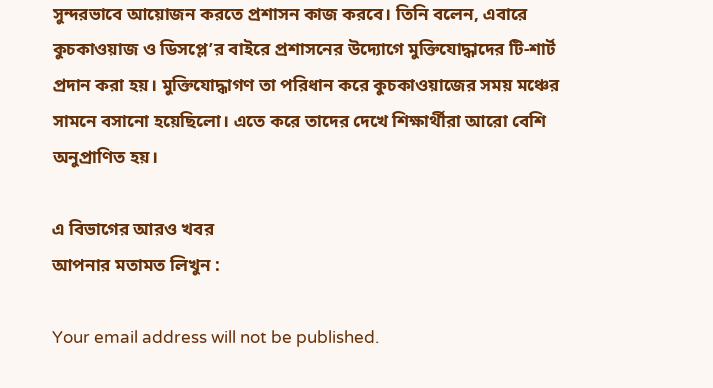সুন্দরভাবে আয়োজন করতে প্রশাসন কাজ করবে। তিনি বলেন, এবারে কুচকাওয়াজ ও ডিসপ্লে’র বাইরে প্রশাসনের উদ্যোগে মুক্তিযোদ্ধাদের টি-শার্ট প্রদান করা হয়। মুক্তিযোদ্ধাগণ তা পরিধান করে কুচকাওয়াজের সময় মঞ্চের সামনে বসানো হয়েছিলো। এতে করে তাদের দেখে শিক্ষার্থীরা আরো বেশি অনুপ্রাণিত হয়।

এ বিভাগের আরও খবর
আপনার মতামত লিখুন :

Your email address will not be published.